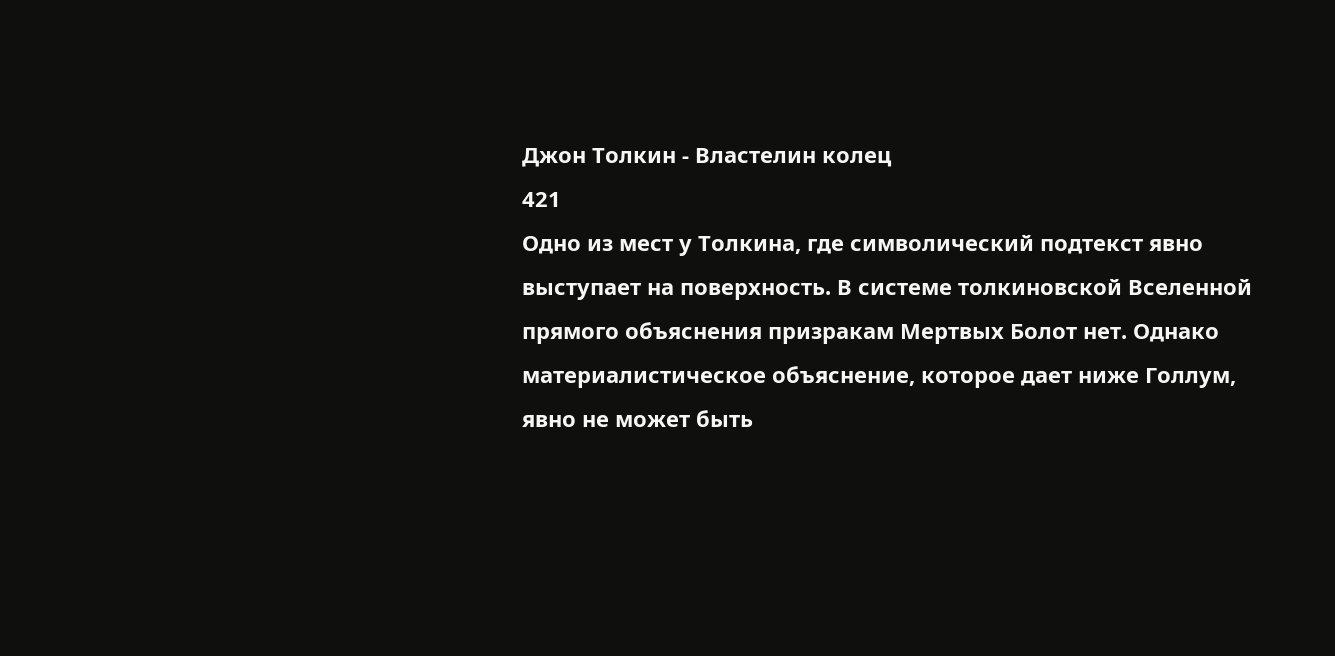Джон Толкин - Властелин колец
421
Одно из мест у Толкина, где символический подтекст явно выступает на поверхность. В системе толкиновской Вселенной прямого объяснения призракам Мертвых Болот нет. Однако материалистическое объяснение, которое дает ниже Голлум, явно не может быть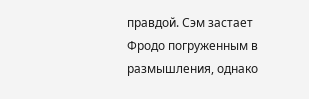правдой. Сэм застает Фродо погруженным в размышления, однако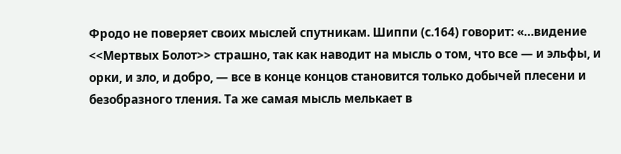Фродо не поверяет своих мыслей спутникам. Шиппи (с.164) говорит: «…видение <<Мертвых Болот>> страшно, так как наводит на мысль о том, что все — и эльфы, и орки, и зло, и добро, — все в конце концов становится только добычей плесени и безобразного тления. Та же самая мысль мелькает в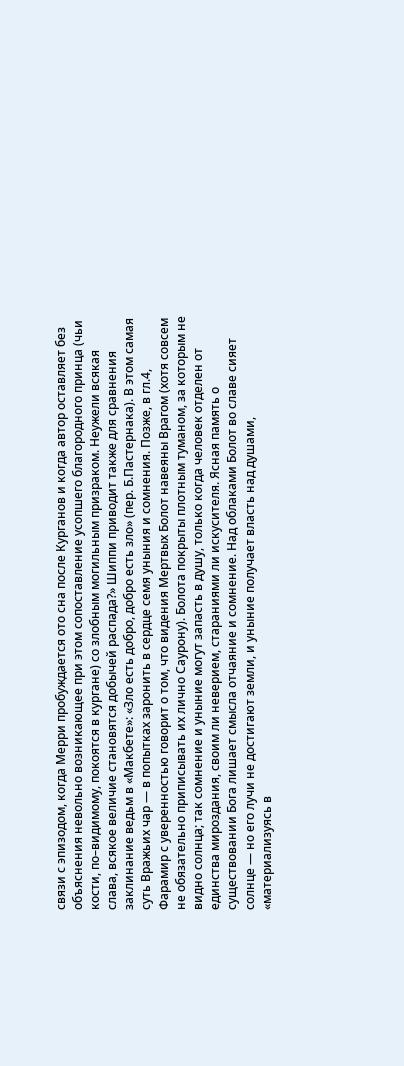связи с эпизодом, когда Мерри пробуждается ото сна после Курганов и когда автор оставляет без объяснения невольно возникающее при этом сопоставление усопшего благородного принца (чьи кости, по–видимому, покоятся в кургане) со злобным могильным призраком. Неужели всякая слава, всякое величие становятся добычей распада?» Шиппи приводит также для сравнения заклинание ведьм в «Макбете»: «Зло есть добро, добро есть зло» (пер. Б.Пастернака). В этом самая суть Вражьих чар — в попытках заронить в сердце семя уныния и сомнения. Позже, в гл.4, Фарамир с уверенностью говорит о том, что видения Мертвых Болот навеяны Врагом (хотя совсем не обязательно приписывать их лично Саурону). Болота покрыты плотным туманом, за которым не видно солнца; так сомнение и уныние могут запасть в душу, только когда человек отделен от единства мироздания, своим ли неверием, стараниями ли искусителя. Ясная память о существовании Бога лишает смысла отчаяние и сомнение. Над облаками Болот во славе сияет солнце — но его лучи не достигают земли, и уныние получает власть над душами, «материализуясь в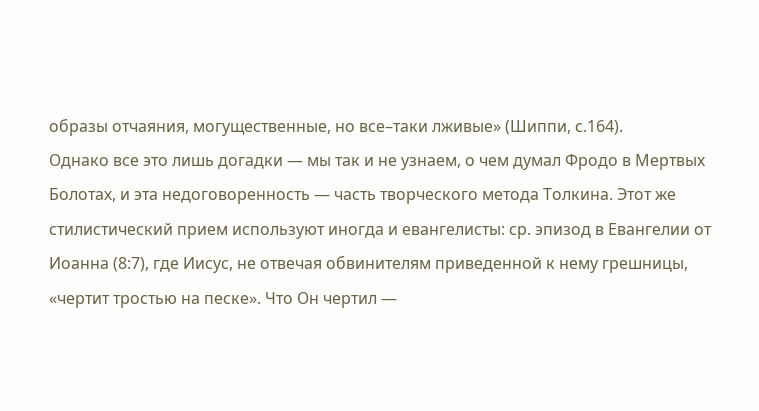образы отчаяния, могущественные, но все–таки лживые» (Шиппи, с.164).
Однако все это лишь догадки — мы так и не узнаем, о чем думал Фродо в Мертвых Болотах, и эта недоговоренность — часть творческого метода Толкина. Этот же стилистический прием используют иногда и евангелисты: ср. эпизод в Евангелии от Иоанна (8:7), где Иисус, не отвечая обвинителям приведенной к нему грешницы, «чертит тростью на песке». Что Он чертил —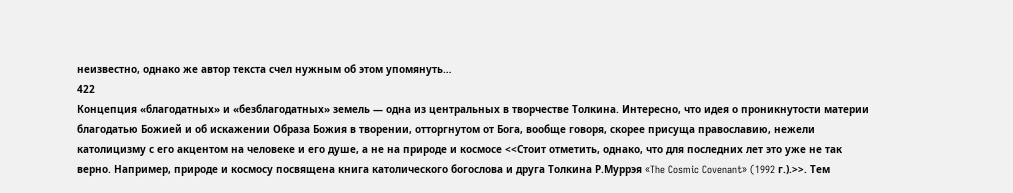неизвестно, однако же автор текста счел нужным об этом упомянуть…
422
Концепция «благодатных» и «безблагодатных» земель — одна из центральных в творчестве Толкина. Интересно, что идея о проникнутости материи благодатью Божией и об искажении Образа Божия в творении, отторгнутом от Бога, вообще говоря, скорее присуща православию, нежели католицизму с его акцентом на человеке и его душе, а не на природе и космосе <<Стоит отметить, однако, что для последних лет это уже не так верно. Например, природе и космосу посвящена книга католического богослова и друга Толкина Р.Муррэя «The Cosmic Covenant» (1992 г.).>>. Тем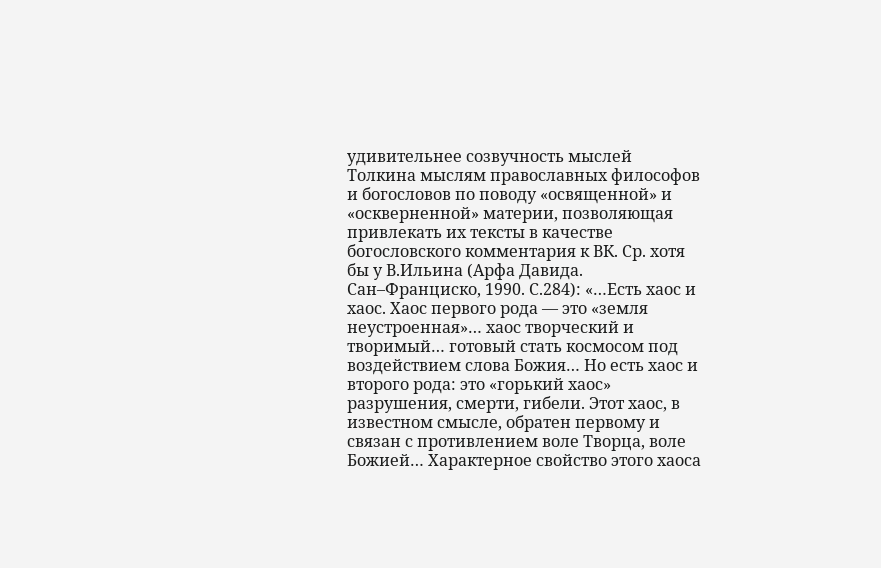удивительнее созвучность мыслей Толкина мыслям православных философов и богословов по поводу «освященной» и «оскверненной» материи, позволяющая привлекать их тексты в качестве богословского комментария к ВК. Ср. хотя бы у В.Ильина (Арфа Давида. Сан–Франциско, 1990. С.284): «…Есть хаос и хаос. Хаос первого рода — это «земля неустроенная»… хаос творческий и творимый… готовый стать космосом под воздействием слова Божия… Но есть хаос и второго рода: это «горький хаос» разрушения, смерти, гибели. Этот хаос, в известном смысле, обратен первому и связан с противлением воле Творца, воле Божией… Характерное свойство этого хаоса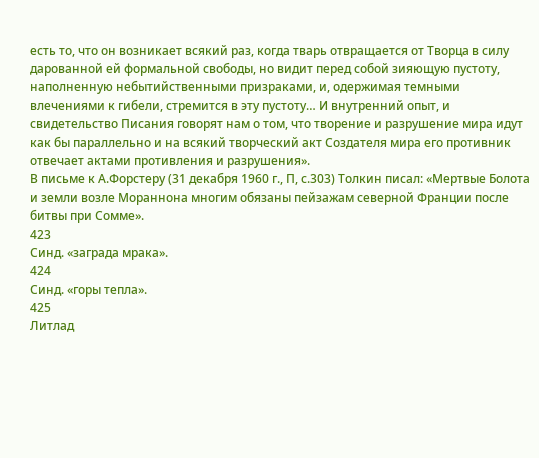есть то, что он возникает всякий раз, когда тварь отвращается от Творца в силу дарованной ей формальной свободы, но видит перед собой зияющую пустоту, наполненную небытийственными призраками, и, одержимая темными влечениями к гибели, стремится в эту пустоту… И внутренний опыт, и свидетельство Писания говорят нам о том, что творение и разрушение мира идут как бы параллельно и на всякий творческий акт Создателя мира его противник отвечает актами противления и разрушения».
В письме к А.Форстеру (31 декабря 1960 г., П, с.303) Толкин писал: «Мертвые Болота и земли возле Мораннона многим обязаны пейзажам северной Франции после битвы при Сомме».
423
Синд. «заграда мрака».
424
Синд. «горы тепла».
425
Литлад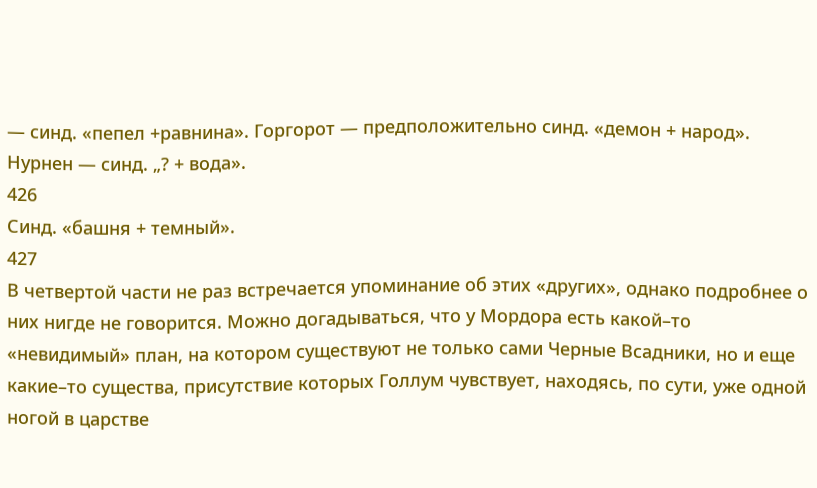— синд. «пепел +равнина». Горгорот — предположительно синд. «демон + народ». Нурнен — синд. „? + вода».
426
Синд. «башня + темный».
427
В четвертой части не раз встречается упоминание об этих «других», однако подробнее о них нигде не говорится. Можно догадываться, что у Мордора есть какой–то «невидимый» план, на котором существуют не только сами Черные Всадники, но и еще какие–то существа, присутствие которых Голлум чувствует, находясь, по сути, уже одной ногой в царстве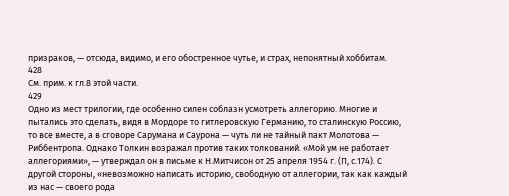призраков, — отсюда, видимо, и его обостренное чутье, и страх, непонятный хоббитам.
428
См. прим. к гл.8 этой части.
429
Одно из мест трилогии, где особенно силен соблазн усмотреть аллегорию. Многие и пытались это сделать, видя в Мордоре то гитлеровскую Германию, то сталинскую Россию, то все вместе, а в сговоре Сарумана и Саурона — чуть ли не тайный пакт Молотова — Риббентропа. Однако Толкин возражал против таких толкований. «Мой ум не работает аллегориями», — утверждал он в письме к Н.Митчисон от 25 апреля 1954 г. (П, с.174). С другой стороны, «невозможно написать историю, свободную от аллегории, так как каждый из нас — своего рода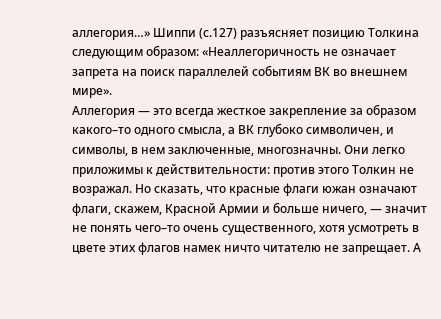аллегория…» Шиппи (с.127) разъясняет позицию Толкина следующим образом: «Неаллегоричность не означает запрета на поиск параллелей событиям ВК во внешнем мире».
Аллегория — это всегда жесткое закрепление за образом какого–то одного смысла, а ВК глубоко символичен, и символы, в нем заключенные, многозначны. Они легко приложимы к действительности: против этого Толкин не возражал. Но сказать, что красные флаги южан означают флаги, скажем, Красной Армии и больше ничего, — значит не понять чего–то очень существенного, хотя усмотреть в цвете этих флагов намек ничто читателю не запрещает. А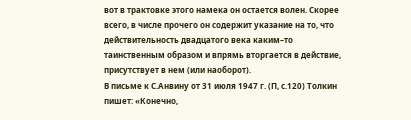вот в трактовке этого намека он остается волен. Скорее всего, в числе прочего он содержит указание на то, что действительность двадцатого века каким–то таинственным образом и впрямь вторгается в действие, присутствует в нем (или наоборот).
В письме к С.Анвину от 31 июля 1947 г. (П, с.120) Толкин пишет: «Конечно,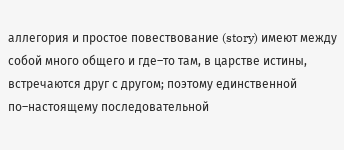аллегория и простое повествование (story) имеют между собой много общего и где–то там, в царстве истины, встречаются друг с другом; поэтому единственной по–настоящему последовательной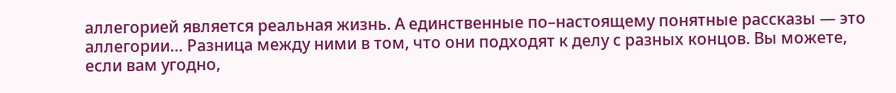аллегорией является реальная жизнь. А единственные по–настоящему понятные рассказы — это аллегории… Разница между ними в том, что они подходят к делу с разных концов. Вы можете, если вам угодно,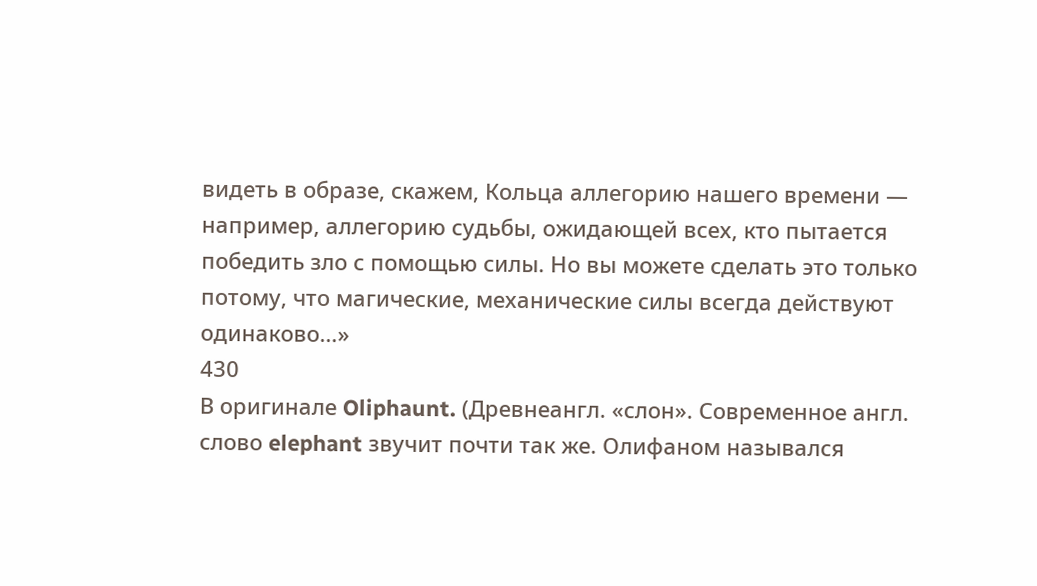видеть в образе, скажем, Кольца аллегорию нашего времени — например, аллегорию судьбы, ожидающей всех, кто пытается победить зло с помощью силы. Но вы можете сделать это только потому, что магические, механические силы всегда действуют одинаково…»
430
В оригинале Oliphaunt. (Древнеангл. «слон». Современное англ. слово elephant звучит почти так же. Олифаном назывался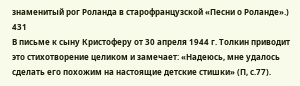знаменитый рог Роланда в старофранцузской «Песни о Роланде».)
431
В письме к сыну Кристоферу от 30 апреля 1944 г. Толкин приводит это стихотворение целиком и замечает: «Надеюсь, мне удалось сделать его похожим на настоящие детские стишки» (П, с.77).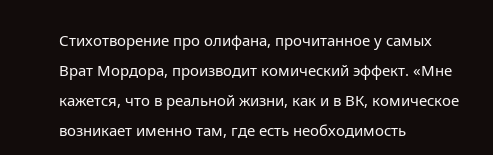Стихотворение про олифана, прочитанное у самых Врат Мордора, производит комический эффект. «Мне кажется, что в реальной жизни, как и в ВК, комическое возникает именно там, где есть необходимость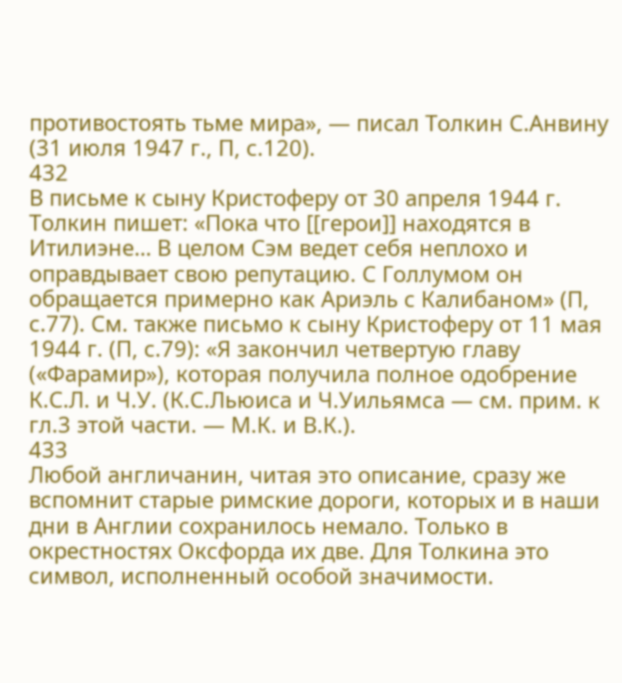противостоять тьме мира», — писал Толкин С.Анвину (31 июля 1947 г., П, с.120).
432
В письме к сыну Кристоферу от 30 апреля 1944 г. Толкин пишет: «Пока что [[герои]] находятся в Итилиэне… В целом Сэм ведет себя неплохо и оправдывает свою репутацию. С Голлумом он обращается примерно как Ариэль с Калибаном» (П, с.77). См. также письмо к сыну Кристоферу от 11 мая 1944 г. (П, с.79): «Я закончил четвертую главу («Фарамир»), которая получила полное одобрение К.С.Л. и Ч.У. (К.С.Льюиса и Ч.Уильямса — см. прим. к гл.3 этой части. — М.К. и В.К.).
433
Любой англичанин, читая это описание, сразу же вспомнит старые римские дороги, которых и в наши дни в Англии сохранилось немало. Только в окрестностях Оксфорда их две. Для Толкина это символ, исполненный особой значимости.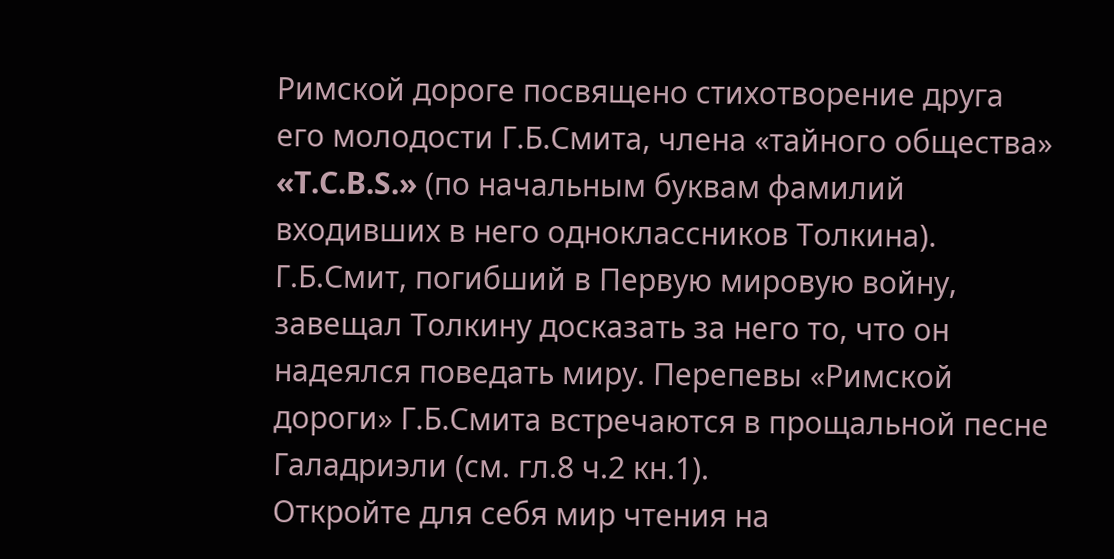Римской дороге посвящено стихотворение друга его молодости Г.Б.Смита, члена «тайного общества» «T.C.B.S.» (по начальным буквам фамилий входивших в него одноклассников Толкина). Г.Б.Смит, погибший в Первую мировую войну, завещал Толкину досказать за него то, что он надеялся поведать миру. Перепевы «Римской дороги» Г.Б.Смита встречаются в прощальной песне Галадриэли (см. гл.8 ч.2 кн.1).
Откройте для себя мир чтения на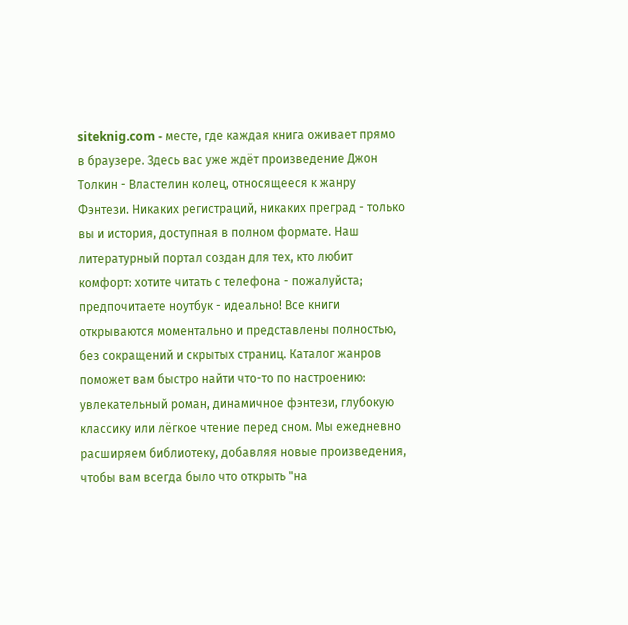siteknig.com - месте, где каждая книга оживает прямо в браузере. Здесь вас уже ждёт произведение Джон Толкин - Властелин колец, относящееся к жанру Фэнтези. Никаких регистраций, никаких преград - только вы и история, доступная в полном формате. Наш литературный портал создан для тех, кто любит комфорт: хотите читать с телефона - пожалуйста; предпочитаете ноутбук - идеально! Все книги открываются моментально и представлены полностью, без сокращений и скрытых страниц. Каталог жанров поможет вам быстро найти что-то по настроению: увлекательный роман, динамичное фэнтези, глубокую классику или лёгкое чтение перед сном. Мы ежедневно расширяем библиотеку, добавляя новые произведения, чтобы вам всегда было что открыть "на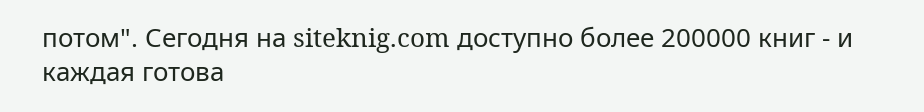потом". Сегодня на siteknig.com доступно более 200000 книг - и каждая готова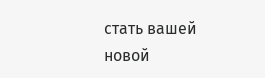стать вашей новой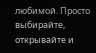любимой. Просто выбирайте, открывайте и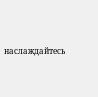наслаждайтесь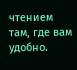чтением там, где вам удобно.